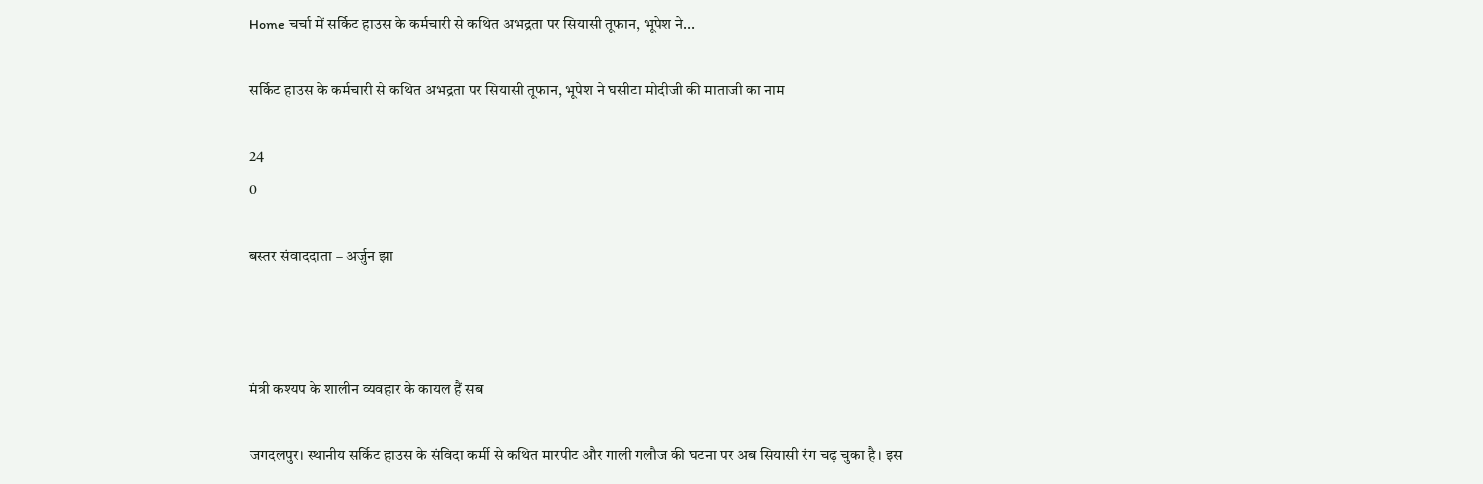Home चर्चा में सर्किट हाउस के कर्मचारी से कथित अभद्रता पर सियासी तूफान, भूपेश ने...

सर्किट हाउस के कर्मचारी से कथित अभद्रता पर सियासी तूफान, भूपेश ने घसीटा मोदीजी की माताजी का नाम

24
0

बस्तर संवाददाता – अर्जुन झा



मंत्री कश्यप के शालीन व्यवहार के कायल हैं सब

जगदलपुर। स्थानीय सर्किट हाउस के संविदा कर्मी से कथित मारपीट और गाली गलौज की घटना पर अब सियासी रंग चढ़ चुका है। इस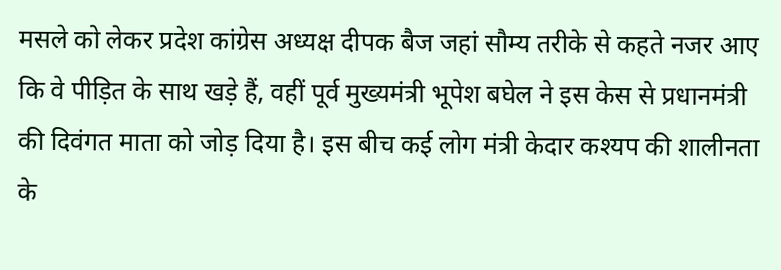मसले को लेकर प्रदेश कांग्रेस अध्यक्ष दीपक बैज जहां सौम्य तरीके से कहते नजर आए कि वे पीड़ित के साथ खड़े हैं, वहीं पूर्व मुख्यमंत्री भूपेश बघेल ने इस केस से प्रधानमंत्री की दिवंगत माता को जोड़ दिया है। इस बीच कई लोग मंत्री केदार कश्यप की शालीनता के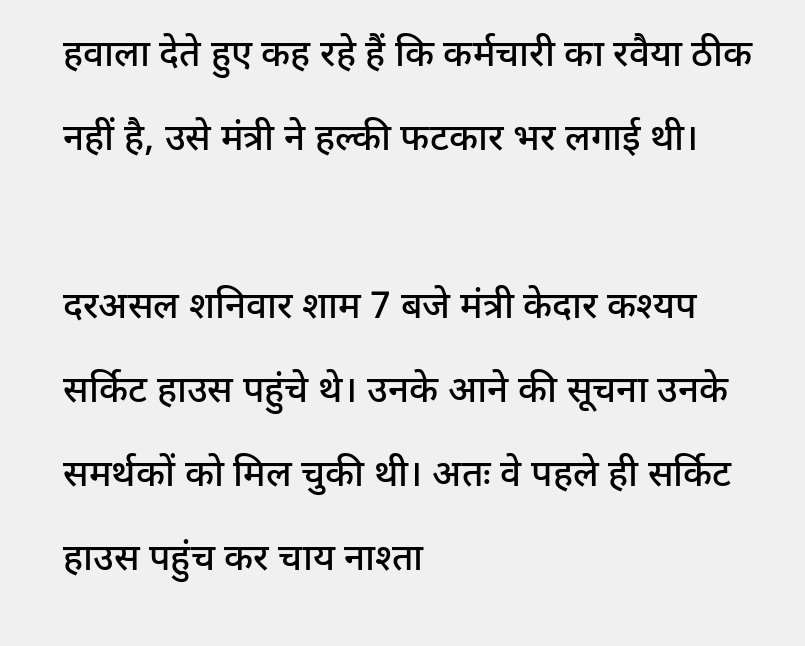हवाला देते हुए कह रहे हैं कि कर्मचारी का रवैया ठीक नहीं है, उसे मंत्री ने हल्की फटकार भर लगाई थी।

दरअसल शनिवार शाम 7 बजे मंत्री केदार कश्यप सर्किट हाउस पहुंचे थे। उनके आने की सूचना उनके समर्थकों को मिल चुकी थी। अतः वे पहले ही सर्किट हाउस पहुंच कर चाय नाश्ता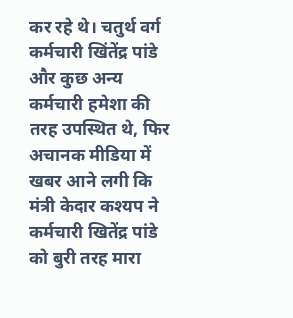कर रहे थे। चतुर्थ वर्ग कर्मचारी खिंतेंद्र पांडे और कुछ अन्य कर्मचारी हमेशा की तरह उपस्थित थे, फिर अचानक मीडिया में खबर आने लगी कि मंत्री केदार कश्यप ने कर्मचारी खितेंद्र पांडे को बुरी तरह मारा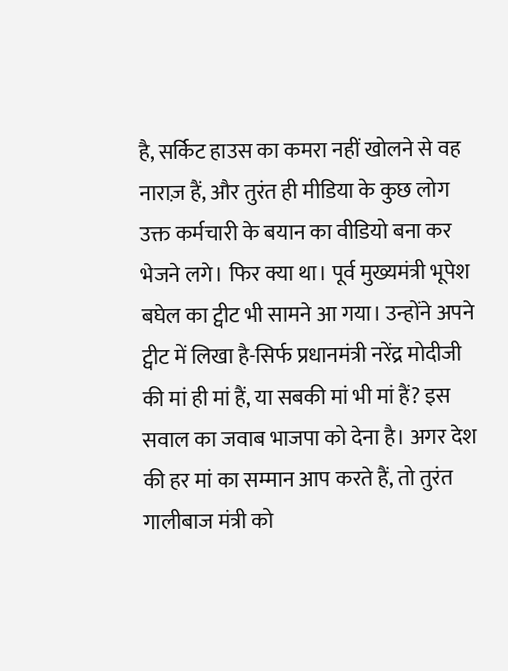है, सर्किट हाउस का कमरा नहीं खोलने से वह नाराज़ हैं, और तुरंत ही मीडिया के कुछ लोग उक्त कर्मचारी के बयान का वीडियो बना कर भेजने लगे। फिर क्या था। पूर्व मुख्यमंत्री भूपेश बघेल का ट्वीट भी सामने आ गया। उन्होंने अपने ट्वीट में लिखा है-सिर्फ प्रधानमंत्री नरेंद्र मोदीजी की मां ही मां हैं, या सबकी मां भी मां हैं? इस सवाल का जवाब भाजपा को देना है। अगर देश की हर मां का सम्मान आप करते हैं, तो तुरंत गालीबाज मंत्री को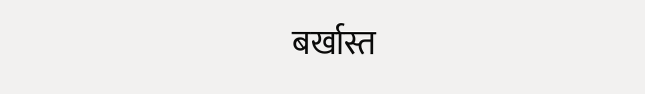बर्खास्त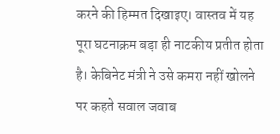करने की हिम्मत दिखाइए। वास्तव में यह पूरा घटनाक्रम बड़ा ही नाटकीय प्रतीत होता है। केबिनेट मंत्री ने उसे कमरा नहीं खोलने पर कहते सवाल जवाब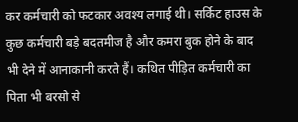कर कर्मचारी को फटकार अवश्य लगाई थी। सर्किट हाउस के कुछ कर्मचारी बड़े बदतमीज है और कमरा बुक होने के बाद भी देने में आनाकानी करते हैं। कथित पीड़ित कर्मचारी का पिता भी बरसो से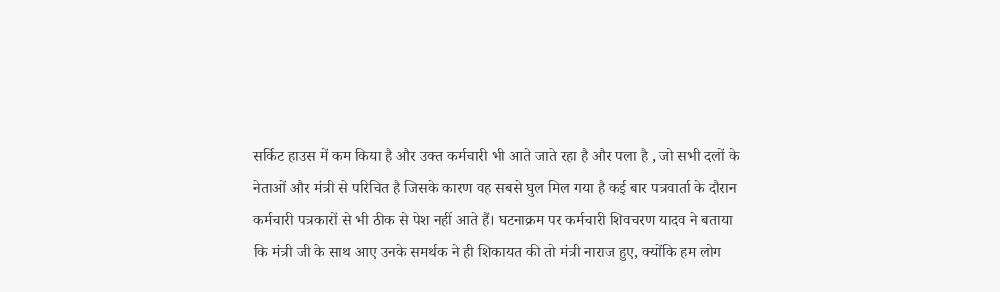सर्किट हाउस में कम किया है और उक्त कर्मचारी भी आते जाते रहा है और पला है , जो सभी दलों के नेताओं और मंत्री से परिचित है जिसके कारण वह सबसे घुल मिल गया है कई बार पत्रवार्ता के दौरान कर्मचारी पत्रकारों से भी ठीक से पेश नहीं आते हैं। घटनाक्रम पर कर्मचारी शिवचरण यादव ने बताया कि मंत्री जी के साथ आए उनके समर्थक ने ही शिकायत की तो मंत्री नाराज हुए, क्योंकि हम लोग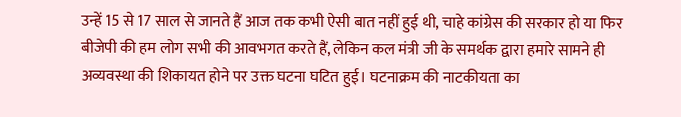उन्हें 15 से 17 साल से जानते हैं आज तक कभी ऐसी बात नहीं हुई थी, चाहे कांग्रेस की सरकार हो या फिर बीजेपी की हम लोग सभी की आवभगत करते हैं, लेकिन कल मंत्री जी के समर्थक द्वारा हमारे सामने ही अव्यवस्था की शिकायत होने पर उक्त घटना घटित हुई। घटनाक्रम की नाटकीयता का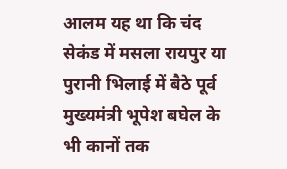आलम यह था कि चंद सेकंड में मसला रायपुर या पुरानी भिलाई में बैठे पूर्व मुख्यमंत्री भूपेश बघेल के भी कानों तक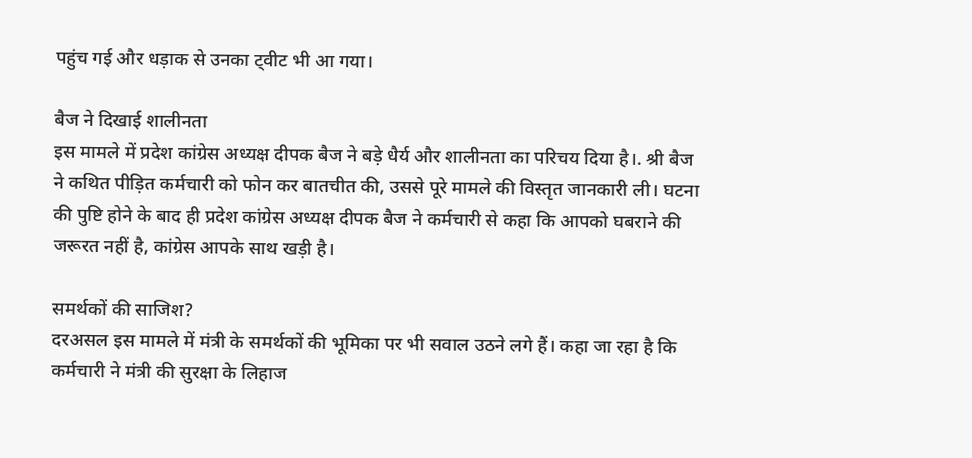पहुंच गई और धड़ाक से उनका ट्वीट भी आ गया।

बैज ने दिखाई शालीनता
इस मामले में प्रदेश कांग्रेस अध्यक्ष दीपक बैज ने बड़े धैर्य और शालीनता का परिचय दिया है।. श्री बैज ने कथित पीड़ित कर्मचारी को फोन कर बातचीत की, उससे पूरे मामले की विस्तृत जानकारी ली। घटना की पुष्टि होने के बाद ही प्रदेश कांग्रेस अध्यक्ष दीपक बैज ने कर्मचारी से कहा कि आपको घबराने की जरूरत नहीं है, कांग्रेस आपके साथ खड़ी है।

समर्थकों की साजिश?
दरअसल इस मामले में मंत्री के समर्थकों की भूमिका पर भी सवाल उठने लगे हैं। कहा जा रहा है कि कर्मचारी ने मंत्री की सुरक्षा के लिहाज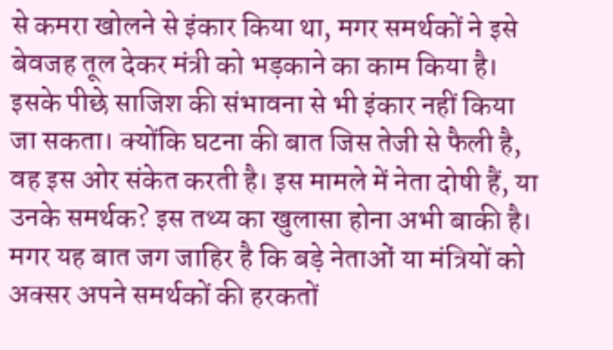से कमरा खोलने से इंकार किया था, मगर समर्थकों ने इसे बेवजह तूल देकर मंत्री को भड़काने का काम किया है। इसके पीछे साजिश की संभावना से भी इंकार नहीं किया जा सकता। क्योंकि घटना की बात जिस तेजी से फैली है, वह इस ओर संकेत करती है। इस मामले में नेता दोषी हैं, या उनके समर्थक? इस तथ्य का खुलासा होना अभी बाकी है। मगर यह बात जग जाहिर है कि बड़े नेताओं या मंत्रियों को अक्सर अपने समर्थकों की हरकतों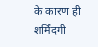के कारण ही शर्मिंदगी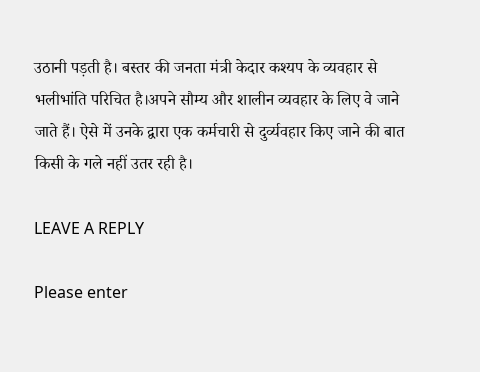उठानी पड़ती है। बस्तर की जनता मंत्री केदार कश्यप के व्यवहार से भलीभांति परिचित है।अपने सौम्य और शालीन व्यवहार के लिए वे जाने जाते हैं। ऐसे में उनके द्वारा एक कर्मचारी से दुर्व्यवहार किए जाने की बात किसी के गले नहीं उतर रही है।

LEAVE A REPLY

Please enter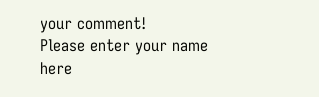your comment!
Please enter your name here